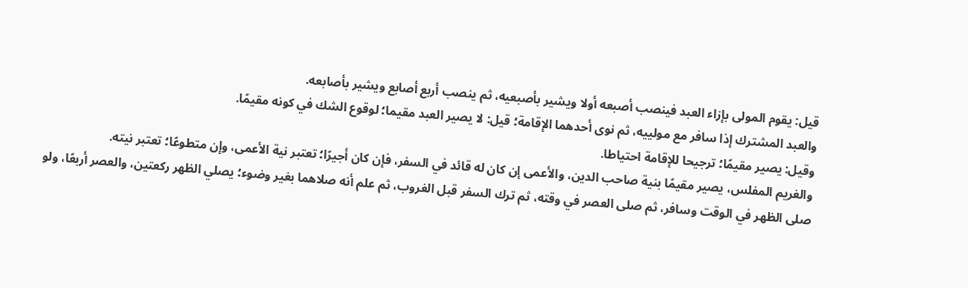قيل: يقوم المولى بإزاء العبد فينصب أصبعه أولا ويشير بأصبعيه، ثم ينصب أربع أصابع ويشير بأصابعه.
والعبد المشترك إذا سافر مع مولييه، ثم نوى أحدهما الإقامة؛ قيل: لا يصير العبد مقيما؛ لوقوع الشك في كونه مقيمًا.
وقيل: يصير مقيمًا؛ ترجيحا للإقامة احتياطا.
والغريم المفلس، يصير مقيمًا بنية صاحب الدين، والأعمى إن كان له قائد في السفر، فإن كان أجيرًا؛ تعتبر نية الأعمى، وإن متطوعًا؛ تعتبر نيته.
صلى الظهر في الوقت وسافر، ثم صلى العصر في وقته، ثم ترك السفر قبل الغروب، ثم علم أنه صلاهما بغير وضوء؛ يصلي الظهر ركعتين، والعصر أربعًا، ولو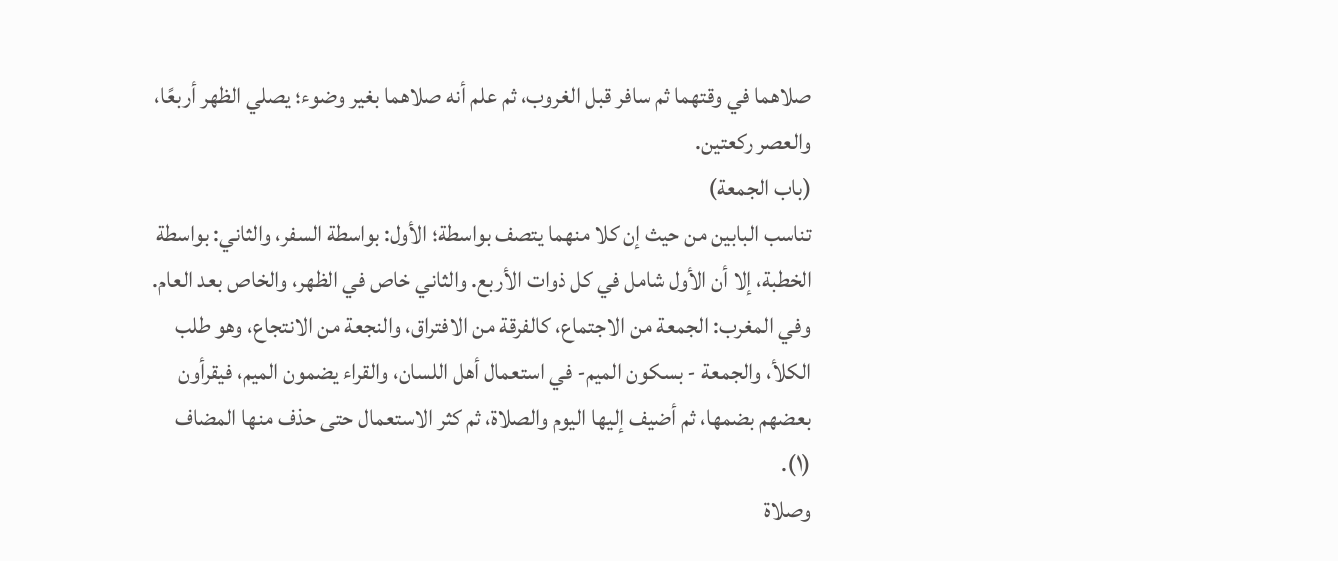صلاهما في وقتهما ثم سافر قبل الغروب، ثم علم أنه صلاهما بغير وضوء؛ يصلي الظهر أربعًا، والعصر ركعتين.
(باب الجمعة)
تناسب البابين من حيث إن كلا منهما يتصف بواسطة؛ الأول: بواسطة السفر، والثاني: بواسطة الخطبة، إلا أن الأول شامل في كل ذوات الأربع. والثاني خاص في الظهر، والخاص بعد العام.
وفي المغرب: الجمعة من الاجتماع، كالفرقة من الافتراق، والنجعة من الانتجاع، وهو طلب الكلأ، والجمعة - بسكون الميم- في استعمال أهل اللسان، والقراء يضمون الميم، فيقرأون بعضهم بضمها، ثم أضيف إليها اليوم والصلاة، ثم كثر الاستعمال حتى حذف منها المضاف (١).
وصلاة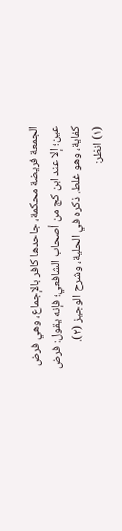الجمعة فريضة محكمة، جاحدها كافر بالإجماع، وهي فرض عين؛ إلا عند ابن كج من أصحاب الشافعي؛ فإنه يقول: فرض كفاية، وهو غلط. ذكره في الحلية، وشرح الوجيز (٢).
(١) انظر: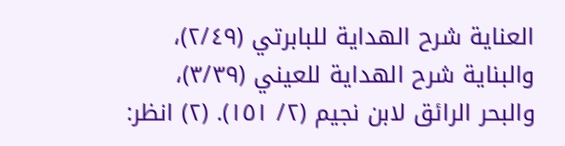العناية شرح الهداية للبابرتي (٢/٤٩)، والبناية شرح الهداية للعيني (٣/٣٩)، والبحر الرائق لابن نجيم (٢/ ١٥١). (٢) انظر: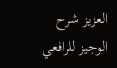العزيز شرح الوجيز للرافعي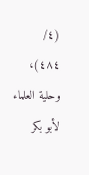(٤/ ٤٨٤)، وحلية العلماء لأبو بكر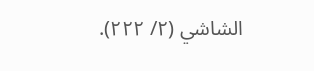الشاشي (٢/ ٢٢٢).